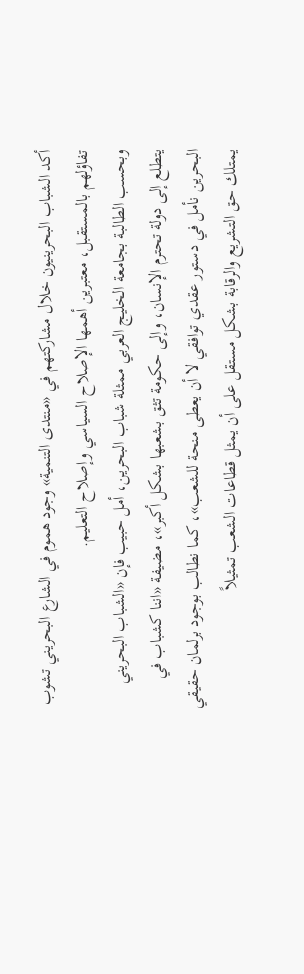أكد الشباب البحرينيون خلال مشاركتهم في «منتدى التنمية» وجود هموم في الشارع البحريني تشوب تفاؤلهم بالمستقبل، معتبرين أهمها الإصلاح السياسي وإصلاح التعليم.
وبحسب الطالبة بجامعة الخليج العربي ممثلة شباب البحرين، أمل حبيب فإن «الشباب البحريني يتطلع إلى دولة تحترم الإنسان، وإلى حكومة تثق بشعبها بشكل أكبر»، مضيفة «اننا كشباب في البحرين نأمل في دستور عقدي توافقي لا أن يعطى منحة للشعب»، كما نطالب بوجود برلمان حقيقي يمتلك حق التشريع والرقابة بشكل مستقل على أن يمثل قطاعات الشعب تمثيلاً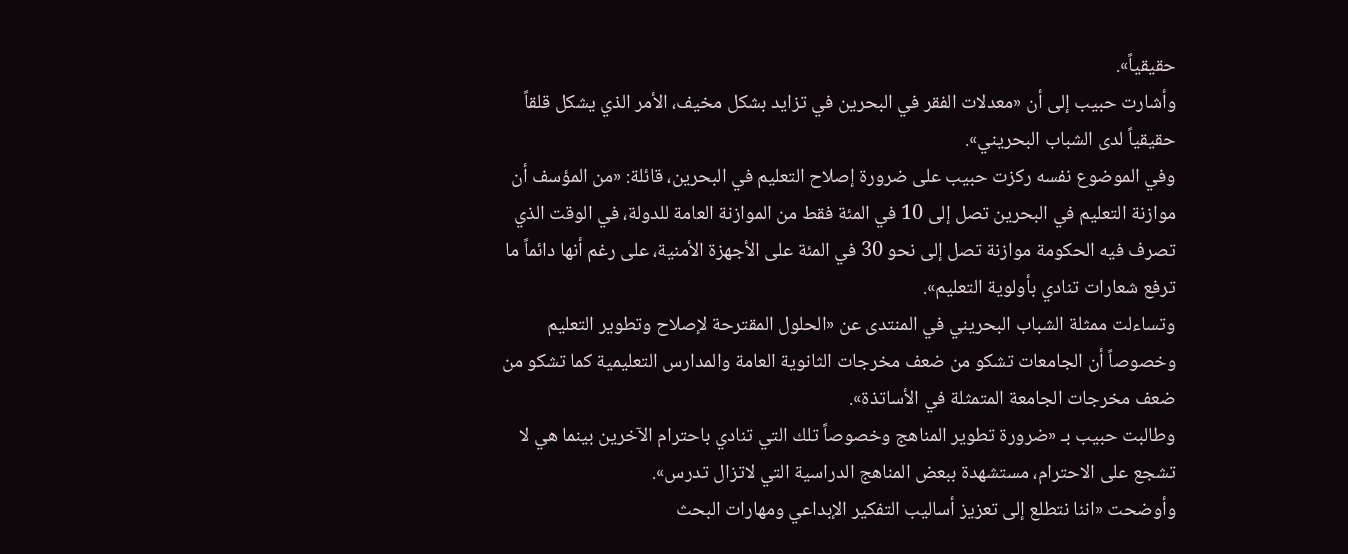حقيقياً».
وأشارت حبيب إلى أن «معدلات الفقر في البحرين في تزايد بشكل مخيف، الأمر الذي يشكل قلقاً حقيقياً لدى الشباب البحريني».
وفي الموضوع نفسه ركزت حبيب على ضرورة إصلاح التعليم في البحرين، قائلة: «من المؤسف أن موازنة التعليم في البحرين تصل إلى 10 في المئة فقط من الموازنة العامة للدولة، في الوقت الذي تصرف فيه الحكومة موازنة تصل إلى نحو 30 في المئة على الأجهزة الأمنية، على رغم أنها دائماً ما ترفع شعارات تنادي بأولوية التعليم».
وتساءلت ممثلة الشباب البحريني في المنتدى عن «الحلول المقترحة لإصلاح وتطوير التعليم وخصوصاً أن الجامعات تشكو من ضعف مخرجات الثانوية العامة والمدارس التعليمية كما تشكو من ضعف مخرجات الجامعة المتمثلة في الأساتذة».
وطالبت حبيب بـ «ضرورة تطوير المناهج وخصوصاً تلك التي تنادي باحترام الآخرين بينما هي لا تشجع على الاحترام، مستشهدة ببعض المناهج الدراسية التي لاتزال تدرس».
وأوضحت «اننا نتطلع إلى تعزيز أساليب التفكير الإبداعي ومهارات البحث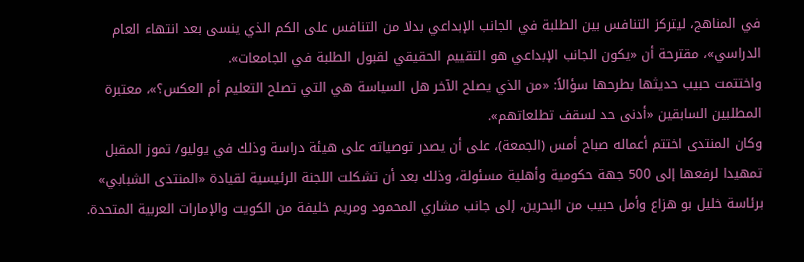في المناهج، ليتركز التنافس بين الطلبة في الجانب الإبداعي بدلا من التنافس على الكم الذي ينسى بعد انتهاء العام الدراسي»، مقترحة أن «يكون الجانب الإبداعي هو التقييم الحقيقي لقبول الطلبة في الجامعات».
واختتمت حبيب حديثها بطرحها سؤالاً: «من الذي يصلح الآخر هل السياسة هي التي تصلح التعليم أم العكس؟»، معتبرة المطلبين السابقين «أدنى حد لسقف تطلعاتهم».
وكان المنتدى اختتم أعماله صباح أمس (الجمعة)، على أن يصدر توصياته على هيئة دراسة وذلك في يوليو/ تموز المقبل تمهيدا لرفعها إلى 500 جهة حكومية وأهلية مسئولة، وذلك بعد أن تشكلت اللجنة الرئيسية لقيادة «المنتدى الشبابي» برئاسة خليل بو هزاع وأمل حبيب من البحرين، إلى جانب مشاري المحمود ومريم خليفة من الكويت والإمارات العربية المتحدة.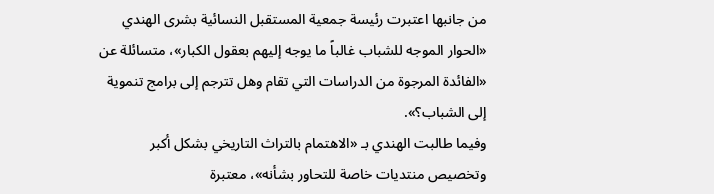من جانبها اعتبرت رئيسة جمعية المستقبل النسائية بشرى الهندي «الحوار الموجه للشباب غالباً ما يوجه إليهم بعقول الكبار»، متسائلة عن «الفائدة المرجوة من الدراسات التي تقام وهل تترجم إلى برامج تنموية إلى الشباب؟».
وفيما طالبت الهندي بـ «الاهتمام بالتراث التاريخي بشكل أكبر وتخصيص منتديات خاصة للتحاور بشأنه»، معتبرة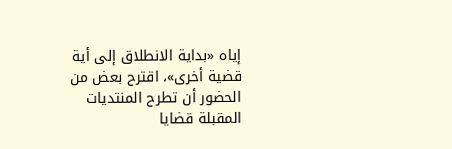إياه «بداية الانطلاق إلى أية قضية أخرى»، اقترح بعض من الحضور أن تطرح المنتديات المقبلة قضايا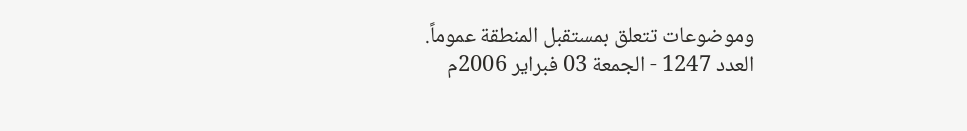وموضوعات تتعلق بمستقبل المنطقة عموماً.
العدد 1247 - الجمعة 03 فبراير 2006م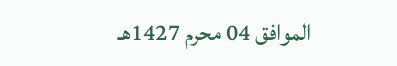الموافق 04 محرم 1427هـ